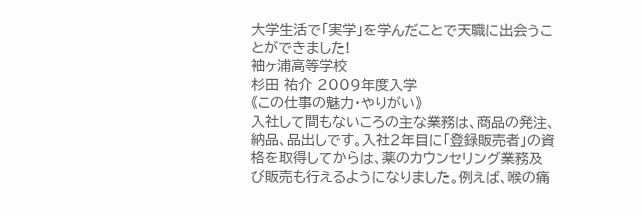大学生活で「実学」を学んだことで天職に出会うことができました!
袖ヶ浦高等学校
杉田 祐介 2009年度入学
《この仕事の魅力・やりがい》
入社して間もないころの主な業務は、商品の発注、納品、品出しです。入社2年目に「登録販売者」の資格を取得してからは、薬のカウンセリング業務及び販売も行えるようになりました。例えば、喉の痛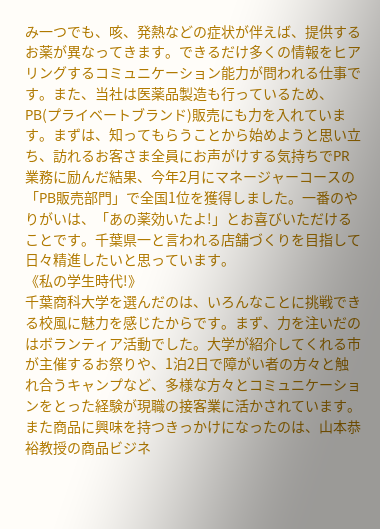み一つでも、咳、発熱などの症状が伴えば、提供するお薬が異なってきます。できるだけ多くの情報をヒアリングするコミュニケーション能力が問われる仕事です。また、当社は医薬品製造も行っているため、PB(プライベートブランド)販売にも力を入れています。まずは、知ってもらうことから始めようと思い立ち、訪れるお客さま全員にお声がけする気持ちでPR業務に励んだ結果、今年2月にマネージャーコースの「PB販売部門」で全国1位を獲得しました。一番のやりがいは、「あの薬効いたよ!」とお喜びいただけることです。千葉県一と言われる店舗づくりを目指して日々精進したいと思っています。
《私の学生時代!》
千葉商科大学を選んだのは、いろんなことに挑戦できる校風に魅力を感じたからです。まず、力を注いだのはボランティア活動でした。大学が紹介してくれる市が主催するお祭りや、1泊2日で障がい者の方々と触れ合うキャンプなど、多様な方々とコミュニケーションをとった経験が現職の接客業に活かされています。また商品に興味を持つきっかけになったのは、山本恭裕教授の商品ビジネ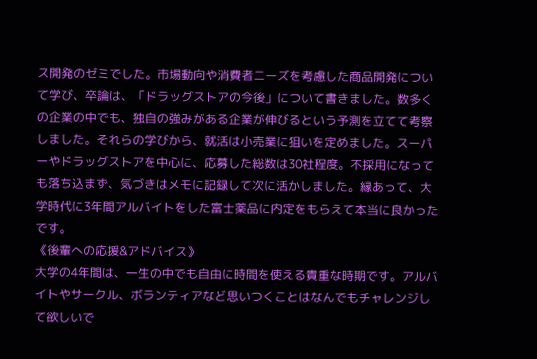ス開発のゼミでした。市場動向や消費者ニーズを考慮した商品開発について学び、卒論は、「ドラッグストアの今後」について書きました。数多くの企業の中でも、独自の強みがある企業が伸びるという予測を立てて考察しました。それらの学びから、就活は小売業に狙いを定めました。スーパーやドラッグストアを中心に、応募した総数は30社程度。不採用になっても落ち込まず、気づきはメモに記録して次に活かしました。縁あって、大学時代に3年間アルバイトをした富士薬品に内定をもらえて本当に良かったです。
《後輩への応援&アドバイス》
大学の4年間は、一生の中でも自由に時間を使える貴重な時期です。アルバイトやサークル、ボランティアなど思いつくことはなんでもチャレンジして欲しいで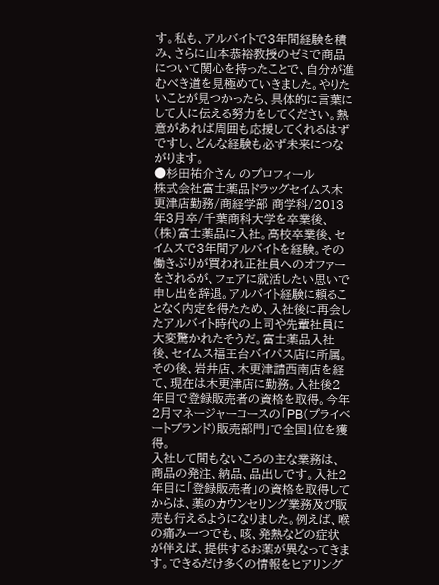す。私も、アルバイトで3年間経験を積み、さらに山本恭裕教授のゼミで商品について関心を持ったことで、自分が進むべき道を見極めていきました。やりたいことが見つかったら、具体的に言葉にして人に伝える努力をしてください。熱意があれば周囲も応援してくれるはずですし、どんな経験も必ず未来につながります。
●杉田祐介さん のプロフィール
株式会社富士薬品ドラッグセイムス木更津店勤務/商経学部 商学科/2013年3月卒/千葉商科大学を卒業後、(株)富士薬品に入社。高校卒業後、セイムスで3年間アルバイトを経験。その働きぶりが買われ正社員へのオファーをされるが、フェアに就活したい思いで申し出を辞退。アルバイト経験に頼ることなく内定を得たため、入社後に再会したアルバイト時代の上司や先輩社員に大変驚かれたそうだ。富士薬品入社後、セイムス福王台バイパス店に所属。その後、岩井店、木更津請西南店を経て、現在は木更津店に勤務。入社後2年目で登録販売者の資格を取得。今年2月マネージャーコースの「PB(プライベートブランド)販売部門」で全国1位を獲得。
入社して間もないころの主な業務は、商品の発注、納品、品出しです。入社2年目に「登録販売者」の資格を取得してからは、薬のカウンセリング業務及び販売も行えるようになりました。例えば、喉の痛み一つでも、咳、発熱などの症状が伴えば、提供するお薬が異なってきます。できるだけ多くの情報をヒアリング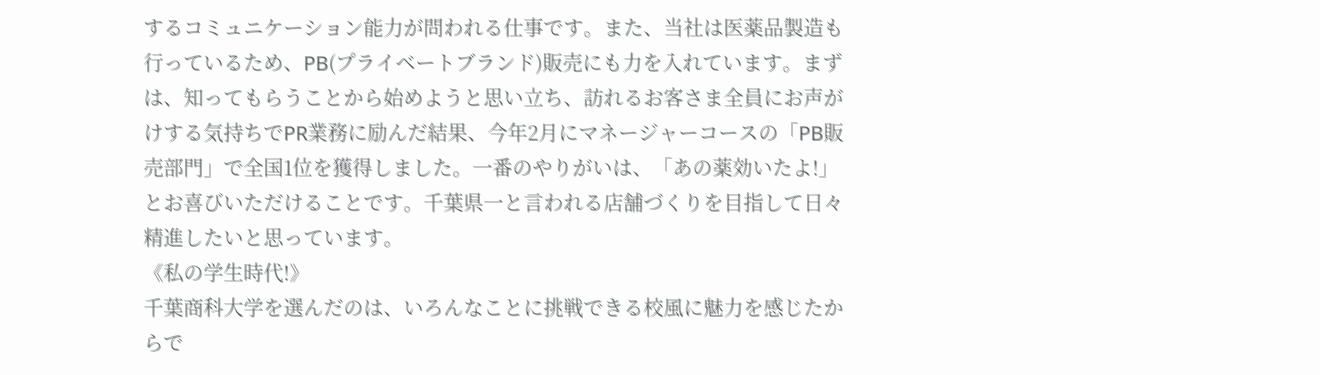するコミュニケーション能力が問われる仕事です。また、当社は医薬品製造も行っているため、PB(プライベートブランド)販売にも力を入れています。まずは、知ってもらうことから始めようと思い立ち、訪れるお客さま全員にお声がけする気持ちでPR業務に励んだ結果、今年2月にマネージャーコースの「PB販売部門」で全国1位を獲得しました。一番のやりがいは、「あの薬効いたよ!」とお喜びいただけることです。千葉県一と言われる店舗づくりを目指して日々精進したいと思っています。
《私の学生時代!》
千葉商科大学を選んだのは、いろんなことに挑戦できる校風に魅力を感じたからで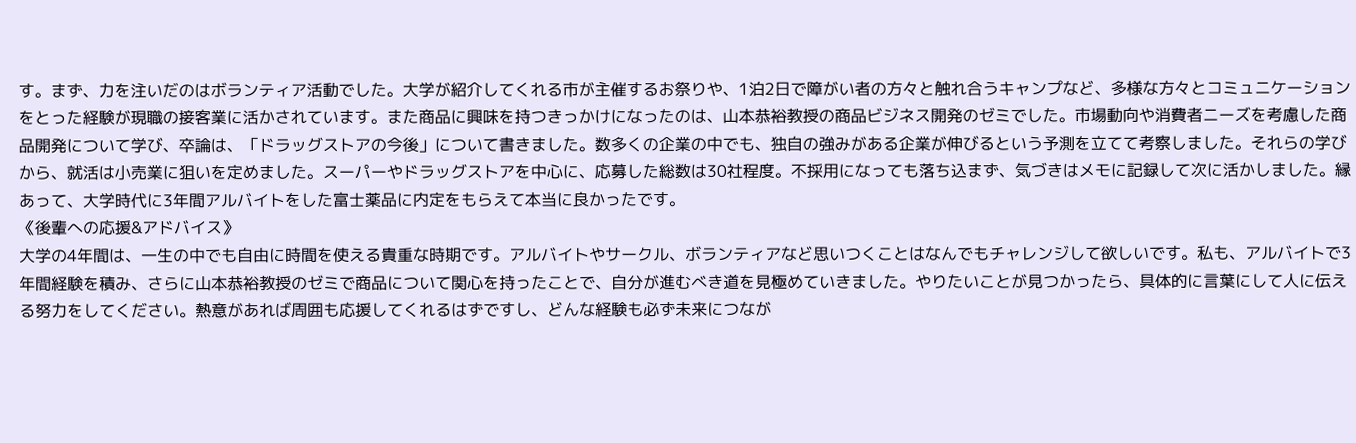す。まず、力を注いだのはボランティア活動でした。大学が紹介してくれる市が主催するお祭りや、1泊2日で障がい者の方々と触れ合うキャンプなど、多様な方々とコミュニケーションをとった経験が現職の接客業に活かされています。また商品に興味を持つきっかけになったのは、山本恭裕教授の商品ビジネス開発のゼミでした。市場動向や消費者ニーズを考慮した商品開発について学び、卒論は、「ドラッグストアの今後」について書きました。数多くの企業の中でも、独自の強みがある企業が伸びるという予測を立てて考察しました。それらの学びから、就活は小売業に狙いを定めました。スーパーやドラッグストアを中心に、応募した総数は30社程度。不採用になっても落ち込まず、気づきはメモに記録して次に活かしました。縁あって、大学時代に3年間アルバイトをした富士薬品に内定をもらえて本当に良かったです。
《後輩への応援&アドバイス》
大学の4年間は、一生の中でも自由に時間を使える貴重な時期です。アルバイトやサークル、ボランティアなど思いつくことはなんでもチャレンジして欲しいです。私も、アルバイトで3年間経験を積み、さらに山本恭裕教授のゼミで商品について関心を持ったことで、自分が進むべき道を見極めていきました。やりたいことが見つかったら、具体的に言葉にして人に伝える努力をしてください。熱意があれば周囲も応援してくれるはずですし、どんな経験も必ず未来につなが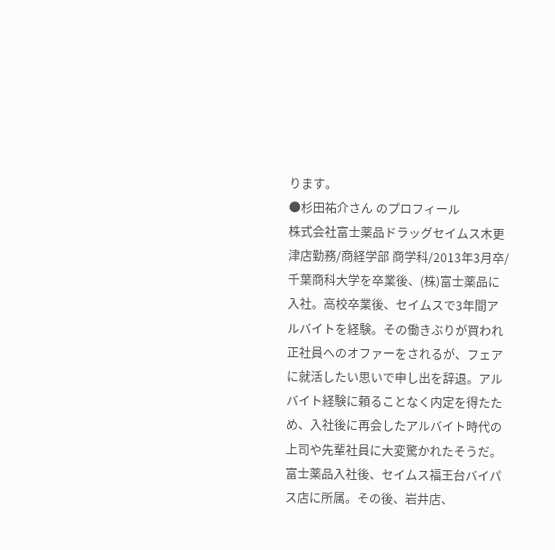ります。
●杉田祐介さん のプロフィール
株式会社富士薬品ドラッグセイムス木更津店勤務/商経学部 商学科/2013年3月卒/千葉商科大学を卒業後、(株)富士薬品に入社。高校卒業後、セイムスで3年間アルバイトを経験。その働きぶりが買われ正社員へのオファーをされるが、フェアに就活したい思いで申し出を辞退。アルバイト経験に頼ることなく内定を得たため、入社後に再会したアルバイト時代の上司や先輩社員に大変驚かれたそうだ。富士薬品入社後、セイムス福王台バイパス店に所属。その後、岩井店、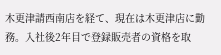木更津請西南店を経て、現在は木更津店に勤務。入社後2年目で登録販売者の資格を取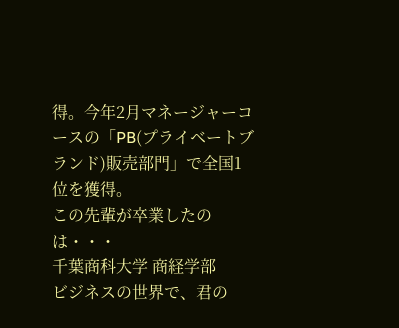得。今年2月マネージャーコースの「PB(プライベートブランド)販売部門」で全国1位を獲得。
この先輩が卒業したのは・・・
千葉商科大学 商経学部
ビジネスの世界で、君の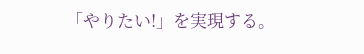「やりたい!」を実現する。